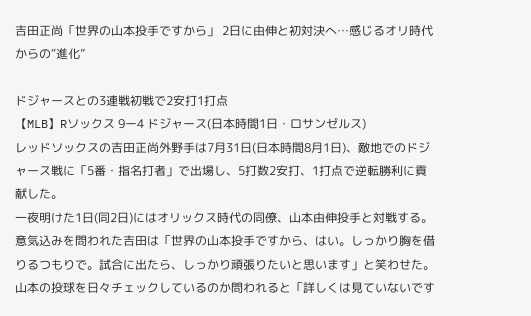吉田正尚「世界の山本投手ですから」 2日に由伸と初対決へ…感じるオリ時代からの“進化”

ドジャースとの3連戦初戦で2安打1打点
【MLB】Rソックス 9ー4 ドジャース(日本時間1日・ロサンゼルス)
レッドソックスの吉田正尚外野手は7月31日(日本時間8月1日)、敵地でのドジャース戦に「5番・指名打者」で出場し、5打数2安打、1打点で逆転勝利に貢献した。
一夜明けた1日(同2日)にはオリックス時代の同僚、山本由伸投手と対戦する。意気込みを問われた吉田は「世界の山本投手ですから、はい。しっかり胸を借りるつもりで。試合に出たら、しっかり頑張りたいと思います」と笑わせた。
山本の投球を日々チェックしているのか問われると「詳しくは見ていないです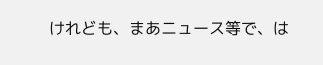けれども、まあニュース等で、は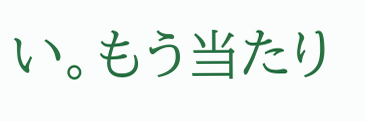い。もう当たり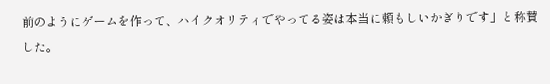前のようにゲームを作って、ハイクオリティでやってる姿は本当に頼もしいかぎりです」と称賛した。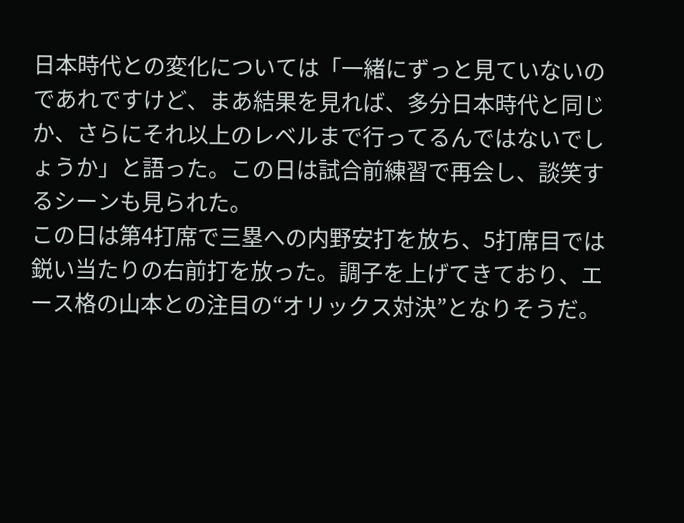日本時代との変化については「一緒にずっと見ていないのであれですけど、まあ結果を見れば、多分日本時代と同じか、さらにそれ以上のレベルまで行ってるんではないでしょうか」と語った。この日は試合前練習で再会し、談笑するシーンも見られた。
この日は第4打席で三塁への内野安打を放ち、5打席目では鋭い当たりの右前打を放った。調子を上げてきており、エース格の山本との注目の“オリックス対決”となりそうだ。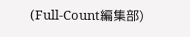(Full-Count編集部)